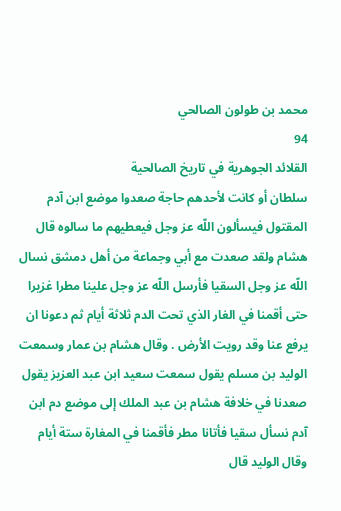محمد بن طولون الصالحي
94
القلائد الجوهرية في تاريخ الصالحية
سلطان أو كانت لأحدهم حاجة صعدوا موضع ابن آدم المقتول فيسألون اللّه عز وجل فيعطيهم ما سالوه قال هشام ولقد صعدت مع أبي وجماعة من أهل دمشق نسال اللّه عز وجل السقيا فأرسل اللّه عز وجل علينا مطرا غزيرا حتى أقمنا في الغار الذي تحت الدم ثلاثة أيام ثم دعونا ان يرفع عنا وقد رويت الأرض . وقال هشام بن عمار وسمعت الوليد بن مسلم يقول سمعت سعيد ابن عبد العزيز يقول صعدنا في خلافة هشام بن عبد الملك إلى موضع دم ابن آدم نسأل سقيا فأتانا مطر فأقمنا في المغارة ستة أيام وقال الوليد قال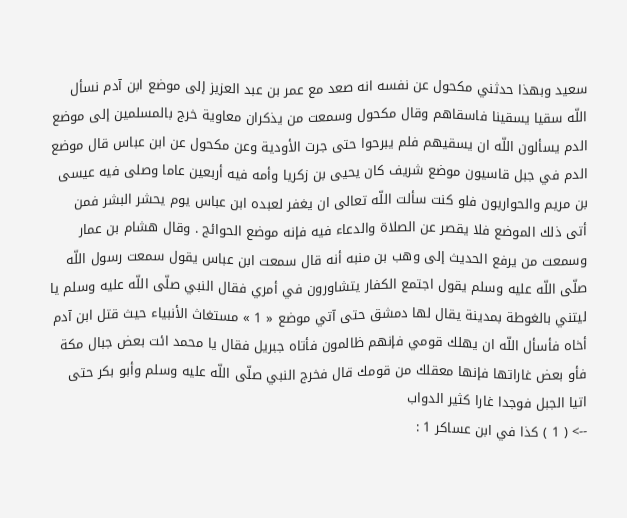سعيد وبهذا حدثني مكحول عن نفسه انه صعد مع عمر بن عبد العزيز إلى موضع ابن آدم نسأل اللّه سقيا يسقينا فاسقاهم وقال مكحول وسمعت من يذكران معاوية خرج بالمسلمين إلى موضع الدم يسألون اللّه ان يسقيهم فلم يبرحوا حتى جرت الأودية وعن مكحول عن ابن عباس قال موضع الدم في جبل قاسيون موضع شريف كان يحيى بن زكريا وأمه فيه أربعين عاما وصلى فيه عيسى بن مريم والحواريون فلو كنت سألت اللّه تعالى ان يغفر لعبده ابن عباس يوم يحشر البشر فمن أتى ذلك الموضع فلا يقصر عن الصلاة والدعاء فيه فإنه موضع الحوائج . وقال هشام بن عمار وسمعت من يرفع الحديث إلى وهب بن منبه أنه قال سمعت ابن عباس يقول سمعت رسول اللّه صلّى اللّه عليه وسلم يقول اجتمع الكفار يتشاورون في أمري فقال النبي صلّى اللّه عليه وسلم يا ليتني بالغوطة بمدينة يقال لها دمشق حتى آتي موضع « 1 » مستغاث الأنبياء حيث قتل ابن آدم أخاه فأسأل اللّه ان يهلك قومي فإنهم ظالمون فأتاه جبريل فقال يا محمد ائت بعض جبال مكة فأو بعض غاراتها فإنها معقلك من قومك قال فخرج النبي صلّى اللّه عليه وسلم وأبو بكر حتى اتيا الجبل فوجدا غارا كثير الدواب
--> ( 1 ) كذا في ابن عساكر 1 :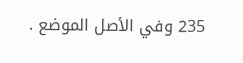235 وفي الأصل الموضع .